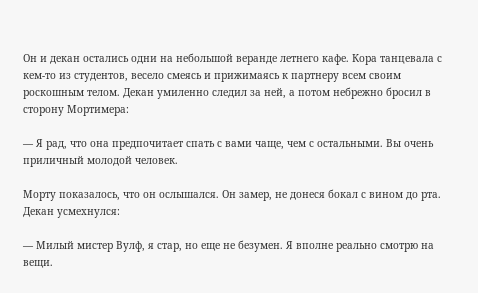Он и декан остались одни на небольшой веранде летнего кафе. Кора танцевала с кем-то из студентов, весело смеясь и прижимаясь к партнеру всем своим роскошным телом. Декан умиленно следил за ней, а потом небрежно бросил в сторону Мортимера:

— Я рад, что она предпочитает спать с вами чаще, чем с остальными. Вы очень приличный молодой человек.

Морту показалось, что он ослышался. Он замер, не донеся бокал с вином до рта. Декан усмехнулся:

— Милый мистер Вулф, я стар, но еще не безумен. Я вполне реально смотрю на вещи.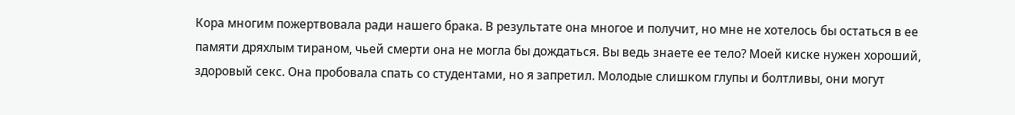Кора многим пожертвовала ради нашего брака. В результате она многое и получит, но мне не хотелось бы остаться в ее памяти дряхлым тираном, чьей смерти она не могла бы дождаться. Вы ведь знаете ее тело? Моей киске нужен хороший, здоровый секс. Она пробовала спать со студентами, но я запретил. Молодые слишком глупы и болтливы, они могут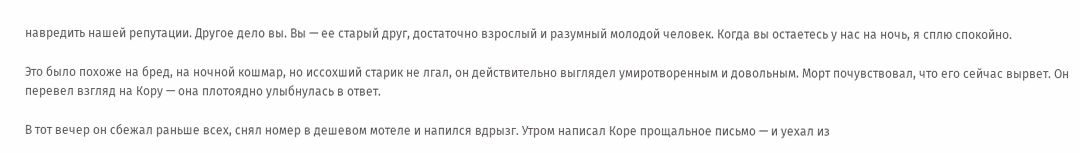навредить нашей репутации. Другое дело вы. Вы — ее старый друг, достаточно взрослый и разумный молодой человек. Когда вы остаетесь у нас на ночь, я сплю спокойно.

Это было похоже на бред, на ночной кошмар, но иссохший старик не лгал, он действительно выглядел умиротворенным и довольным. Морт почувствовал, что его сейчас вырвет. Он перевел взгляд на Кору — она плотоядно улыбнулась в ответ.

В тот вечер он сбежал раньше всех, снял номер в дешевом мотеле и напился вдрызг. Утром написал Коре прощальное письмо — и уехал из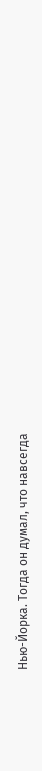Нью-Йорка. Тогда он думал, что навсегда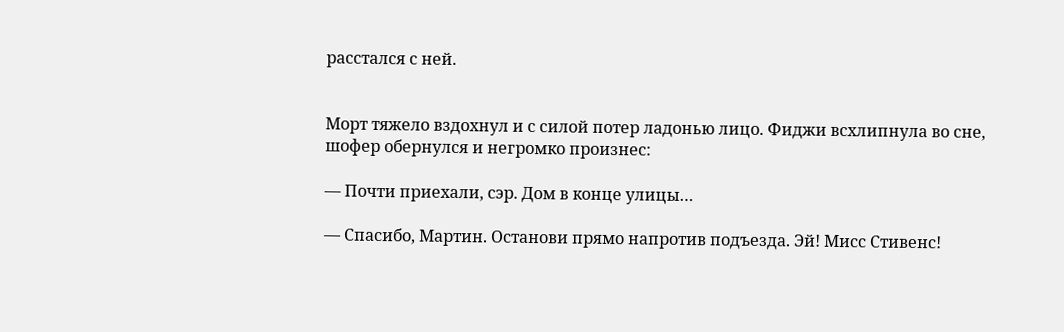расстался с ней.


Морт тяжело вздохнул и с силой потер ладонью лицо. Фиджи всхлипнула во сне, шофер обернулся и негромко произнес:

— Почти приехали, сэр. Дом в конце улицы…

— Спасибо, Мартин. Останови прямо напротив подъезда. Эй! Мисс Стивенс!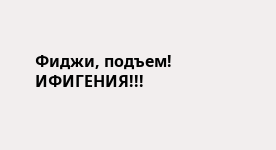Фиджи, подъем! ИФИГЕНИЯ!!!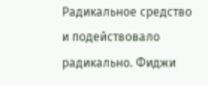Радикальное средство и подействовало радикально. Фиджи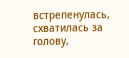встрепенулась, схватилась за голову,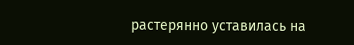растерянно уставилась на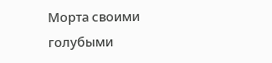Морта своими голубыми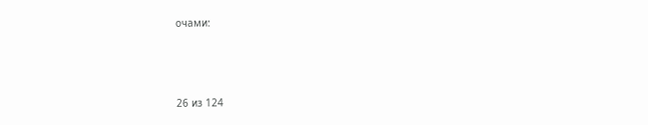очами:



26 из 124